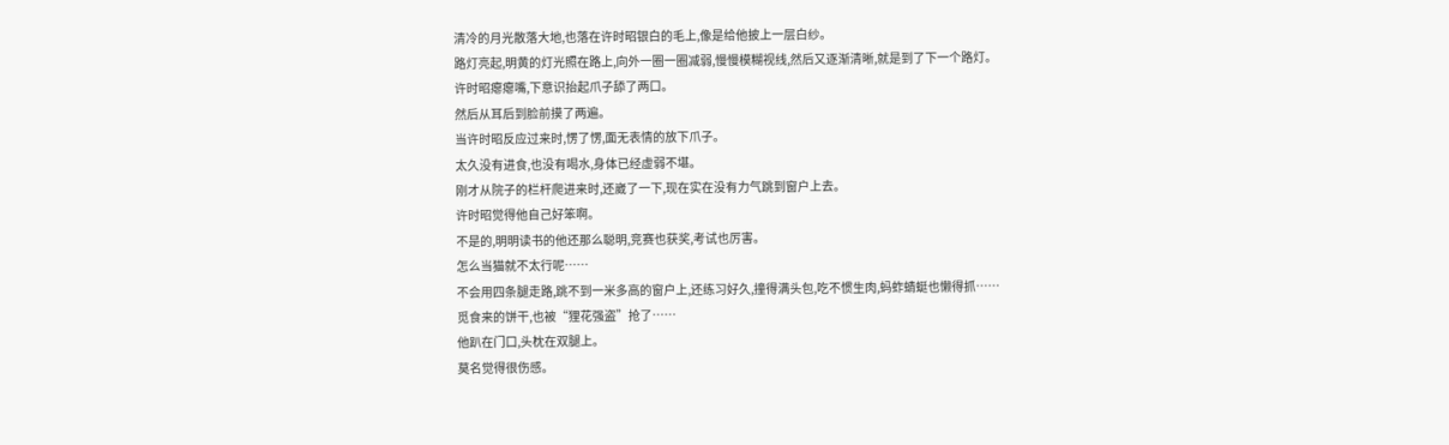清冷的月光散落大地,也落在许时昭银白的毛上,像是给他披上一层白纱。
路灯亮起,明黄的灯光照在路上,向外一圈一圈减弱,慢慢模糊视线,然后又逐渐清晰,就是到了下一个路灯。
许时昭瘪瘪嘴,下意识抬起爪子舔了两口。
然后从耳后到脸前摸了两遍。
当许时昭反应过来时,愣了愣,面无表情的放下爪子。
太久没有进食,也没有喝水,身体已经虚弱不堪。
刚才从院子的栏杆爬进来时,还崴了一下,现在实在没有力气跳到窗户上去。
许时昭觉得他自己好笨啊。
不是的,明明读书的他还那么聪明,竞赛也获奖,考试也厉害。
怎么当猫就不太行呢……
不会用四条腿走路,跳不到一米多高的窗户上,还练习好久,撞得满头包,吃不惯生肉,蚂蚱蜻蜓也懒得抓……
觅食来的饼干,也被“狸花强盗”抢了……
他趴在门口,头枕在双腿上。
莫名觉得很伤感。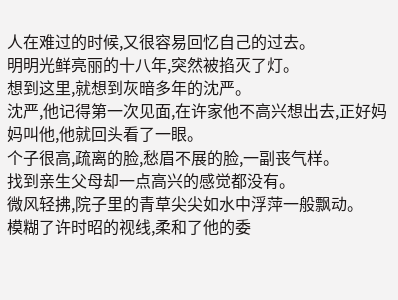人在难过的时候,又很容易回忆自己的过去。
明明光鲜亮丽的十八年,突然被掐灭了灯。
想到这里,就想到灰暗多年的沈严。
沈严,他记得第一次见面,在许家他不高兴想出去,正好妈妈叫他,他就回头看了一眼。
个子很高,疏离的脸,愁眉不展的脸,一副丧气样。
找到亲生父母却一点高兴的感觉都没有。
微风轻拂,院子里的青草尖尖如水中浮萍一般飘动。
模糊了许时昭的视线,柔和了他的委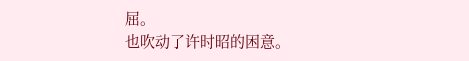屈。
也吹动了许时昭的困意。